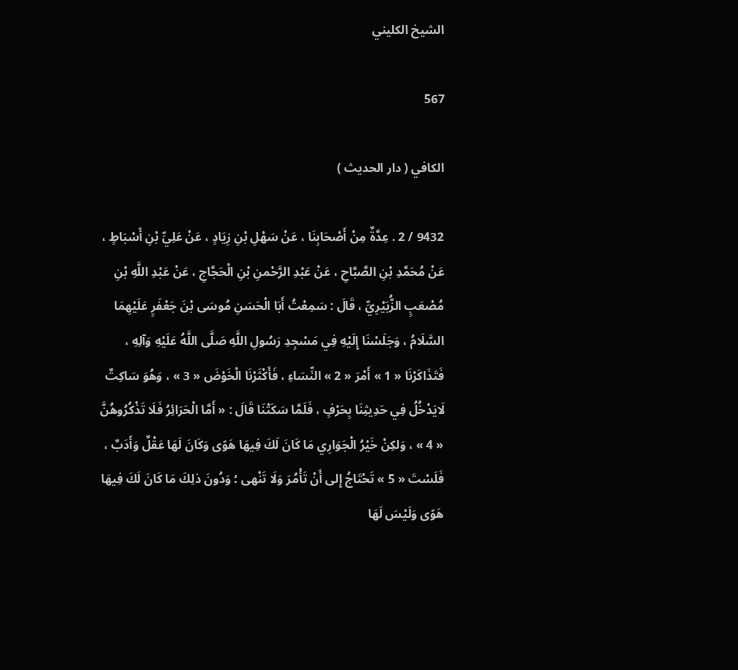الشيخ الكليني

567

الكافي ( دار الحديث )

9432 / 2 . عِدَّةٌ مِنْ أَصْحَابِنَا ، عَنْ سَهْلِ بْنِ زِيَادٍ ، عَنْ عَلِيِّ بْنِ أَسْبَاطٍ ، عَنْ مُحَمَّدِ بْنِ الصَّبَّاحِ ، عَنْ عَبْدِ الرَّحْمنِ بْنِ الْحَجَّاجِ ، عَنْ عَبْدِ اللَّهِ بْنِ مُصْعَبٍ الزُّبَيْرِيِّ ، قَالَ : سَمِعْتُ أَبَا الْحَسَنِ مُوسَى بْنَ جَعْفَرٍ عَلَيْهِمَا السَّلَامُ ، وَجَلَسْنَا إِلَيْهِ فِي مَسْجِدِ رَسُولِ اللَّهِ صَلَّى اللَّهُ عَلَيْهِ وَآلِهِ ، فَتَذَاكَرْنَا « 1 » أَمْرَ « 2 » النِّسَاءِ ، فَأَكْثَرْنَا الْخَوْضَ « 3 » ، وَهُوَ سَاكِتٌ لَايَدْخُلُ فِي حَدِيثِنَا بِحَرْفٍ ، فَلَمَّا سَكَتْنَا قَالَ : « أَمَّا الْحَرَائِرُ فَلَا تَذْكُرُوهُنَّ « 4 » ، وَلكِنْ خَيْرُ الْجَوَارِي مَا كَانَ لَكَ فِيهَا هَوًى وَكَانَ لَهَا عَقْلٌ وَأَدَبٌ ، فَلَسْتَ « 5 » تَحْتَاجُ إِلى أَنْ تَأْمُرَ وَلَا تَنْهى ؛ وَدُونَ ذلِكَ مَا كَانَ لَكَ فِيهَا هَوًى وَلَيْسَ لَهَا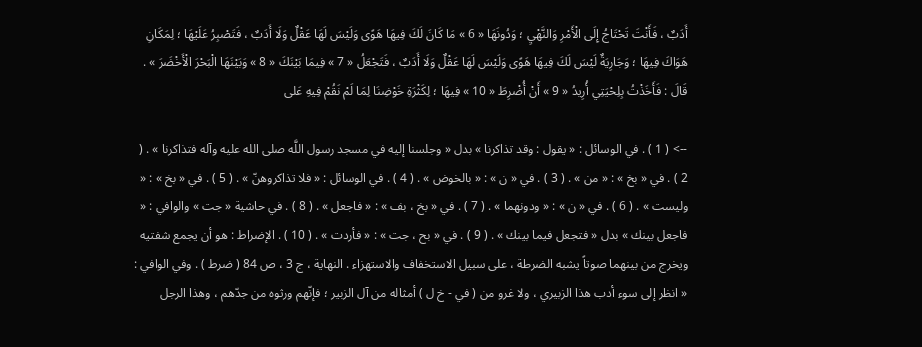أَدَبٌ ، فَأَنْتَ تَحْتَاجُ إِلَى الْأَمْرِ وَالنَّهْيِ ؛ وَدُونَهَا « 6 » مَا كَانَ لَكَ فِيهَا هَوًى وَلَيْسَ لَهَا عَقْلٌ وَلَا أَدَبٌ ، فَتَصْبِرُ عَلَيْهَا ؛ لِمَكَانِ هَوَاكَ فِيهَا ؛ وَجَارِيَةٌ لَيْسَ لَكَ فِيهَا هَوًى وَلَيْسَ لَهَا عَقْلٌ وَلَا أَدَبٌ ، فَتَجْعَلُ « 7 » فِيمَا بَيْنَكَ « 8 » وَبَيْنَهَا الْبَحْرَ الْأَخْضَرَ » . قَالَ : فَأَخَذْتُ بِلِحْيَتِي أُرِيدُ « 9 » أَنْ أُضْرِطَ « 10 » فِيهَا ؛ لِكَثْرَةِ خَوْضِنَا لِمَا لَمْ نَقُمْ فِيهِ عَلى

--> ( 1 ) . في الوسائل : « يقول : وقد تذاكرنا » بدل « وجلسنا إليه في مسجد رسول اللَّه صلى الله عليه وآله فتذاكرنا » . ( 2 ) . في « بخ » : « من » . ( 3 ) . في « ن » : « بالخوض » . ( 4 ) . في الوسائل : « فلا تذاكروهنّ » . ( 5 ) . في « بخ » : « وليست » . ( 6 ) . في « ن » : « ودونهما » . ( 7 ) . في « بخ ، بف » : « فاجعل » . ( 8 ) . في حاشية « جت » والوافي : « فاجعل بينك » بدل « فتجعل فيما بينك » . ( 9 ) . في « بح ، جت » : « فأردت » . ( 10 ) . الإضراط : هو أن يجمع شفتيه ويخرج من بينهما صوتاً يشبه الضرطة ، على سبيل الاستخفاف والاستهزاء . النهاية ، ج 3 ، ص 84 ( ضرط ) . وفي الوافي : « انظر إلى سوء أدب هذا الزبيري ، ولا غرو من ( في - خ ل ) أمثاله من آل الزبير ؛ فإنّهم ورثوه من جدّهم ، وهذا الرجل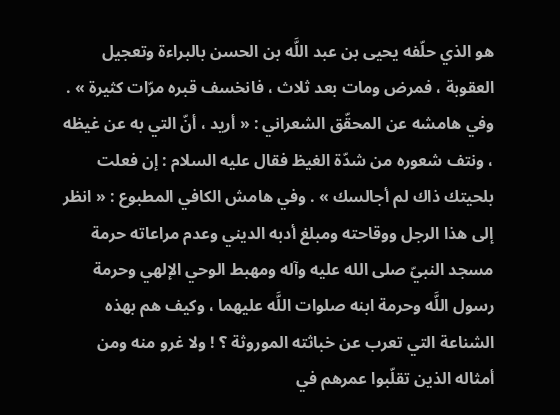هو الذي حلّفه يحيى بن عبد اللَّه بن الحسن بالبراءة وتعجيل العقوبة ، فمرض ومات بعد ثلاث ، فانخسف قبره مرّات كثيرة » . وفي هامشه عن المحقّق الشعراني : « أريد ، أنّ التي به عن غيظه ، ونتف شعوره من شدّة الغيظ فقال عليه السلام : إن فعلت بلحيتك ذاك لم أجالسك » . وفي هامش الكافي المطبوع : « انظر إلى هذا الرجل ووقاحته ومبلغ أدبه الديني وعدم مراعاته حرمة مسجد النبيّ صلى الله عليه وآله ومهبط الوحي الإلهي وحرمة رسول اللَّه وحرمة ابنه صلوات اللَّه عليهما ، وكيف هم بهذه الشناعة التي تعرب عن خباثته الموروثة ؟ ! ولا غرو منه ومن أمثاله الذين تقلّبوا عمرهم في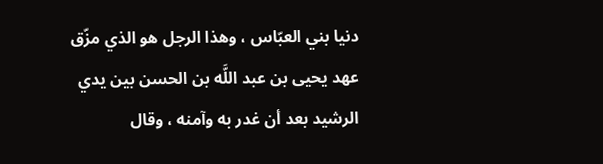دنيا بني العبّاس ، وهذا الرجل هو الذي مزّق عهد يحيى بن عبد اللَّه بن الحسن بين يدي الرشيد بعد أن غدر به وآمنه ، وقال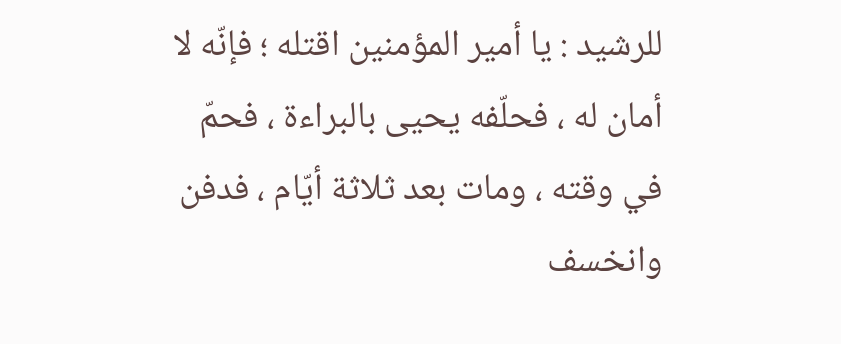للرشيد : يا أمير المؤمنين اقتله ؛ فإنّه لا أمان له ، فحلّفه يحيى بالبراءة ، فحمّ في وقته ، ومات بعد ثلاثة أيّام ، فدفن وانخسف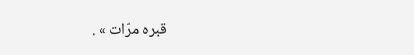قبره مرّات » .